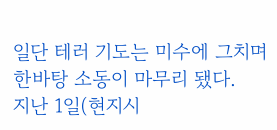일단 테러 기도는 미수에 그치며 한바탕 소동이 마무리 됐다.
지난 1일(현지시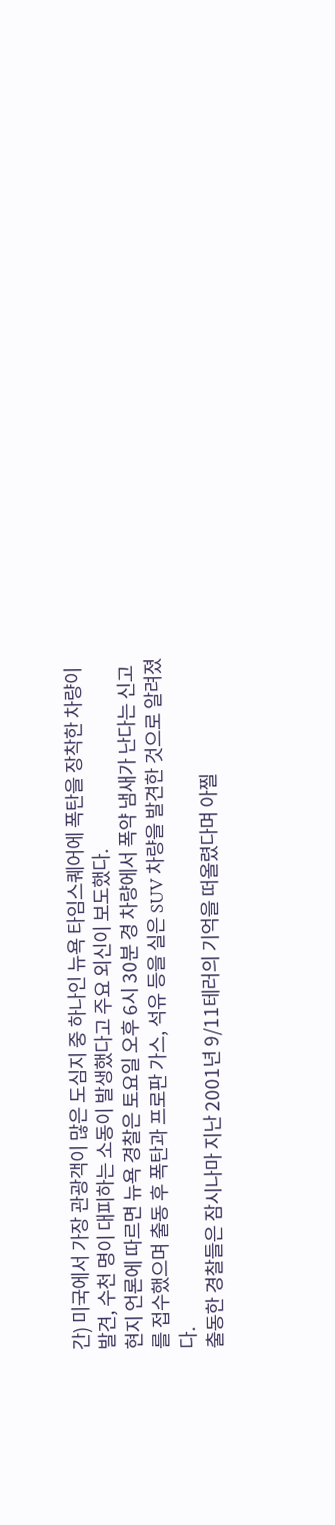간) 미국에서 가장 관광객이 많은 도심지 중 하나인 뉴욕 타임스퀘어에 폭탄을 장착한 차량이 발견, 수천 명이 대피하는 소동이 발생했다고 주요 외신이 보도했다.
현지 언론에 따르면 뉴욕 경찰은 토요일 오후 6시 30분 경 차량에서 폭약 냄새가 난다는 신고를 접수했으며 출동 후 폭탄과 프로판 가스, 석유 등을 실은 SUV 차량을 발견한 것으로 알려졌다.
출동한 경찰들은 잠시나마 지난 2001년 9/11테러의 기억을 떠올렸다며 아찔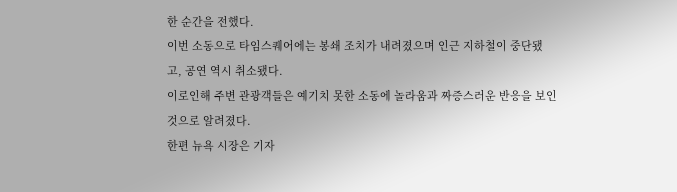한 순간을 전했다.
이번 소동으로 타임스퀘어에는 봉쇄 조치가 내려졌으며 인근 지하철이 중단됐고, 공연 역시 취소됐다.
이로인해 주변 관광객들은 예기치 못한 소동에 놀라움과 짜증스러운 반응을 보인 것으로 알려졌다.
한편 뉴욕 시장은 기자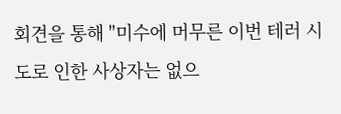회견을 통해 "미수에 머무른 이번 테러 시도로 인한 사상자는 없으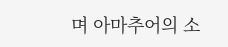며 아마추어의 소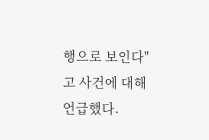행으로 보인다"고 사건에 대해 언급했다.